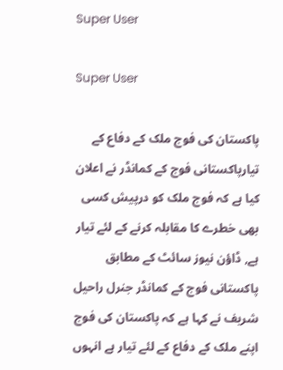Super User

Super User

پاکستان کی فوج ملک کے دفاع کے تیارپاکستانی فوج کے کمانڈر نے اعلان کیا ہے کہ فوج ملک کو درپیش کسی بھی خطرے کا مقابلہ کرنے کے لئے تیار ہے, ڈاؤن نیوز سائٹ کے مطابق پاکستانی فوج کے کمانڈر جنرل راحیل شریف نے کہا ہے کہ پاکستان کی فوج اپنے ملک کے دفاع کے لئے تیار ہے انہوں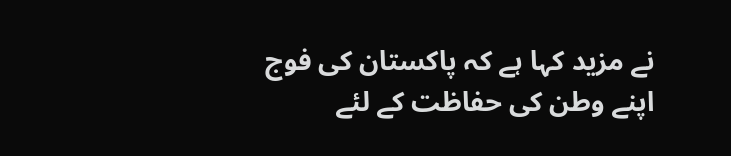نے مزید کہا ہے کہ پاکستان کی فوج اپنے وطن کی حفاظت کے لئے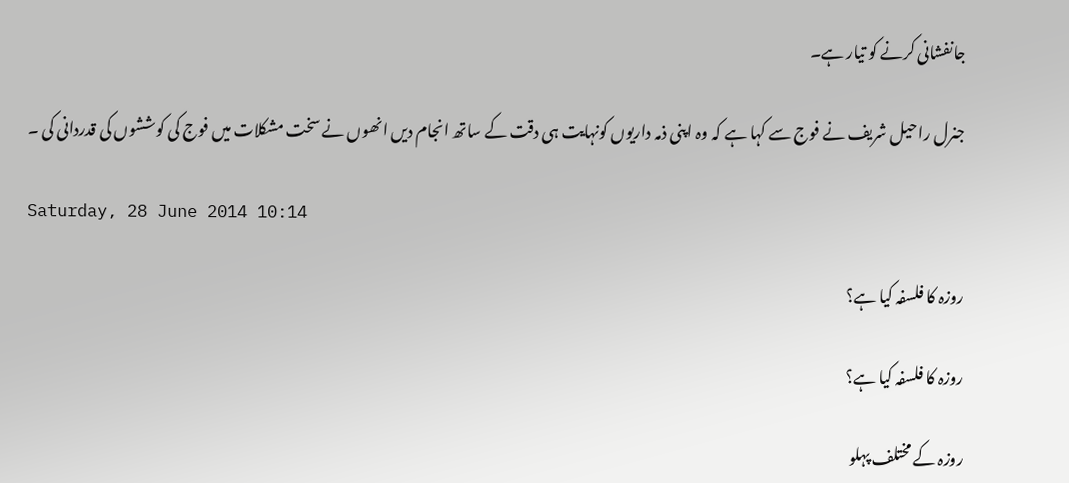جانفشانی کرنے کو تیار ہے۔

جنرل راحیل شریف نے فوج سے کہا ہے کہ وہ اپنی ذمہ داریوں کونہایت ہی دقت کے ساتھ انجام دیں انھوں نے سخت مشکلات میں فوج کی کوششوں کی قدردانی کی ۔

Saturday, 28 June 2014 10:14

روزہ کا فلسفہ کیا ہے؟

روزہ کا فلسفہ کیا ہے؟

روزہ کے مختلف پہلو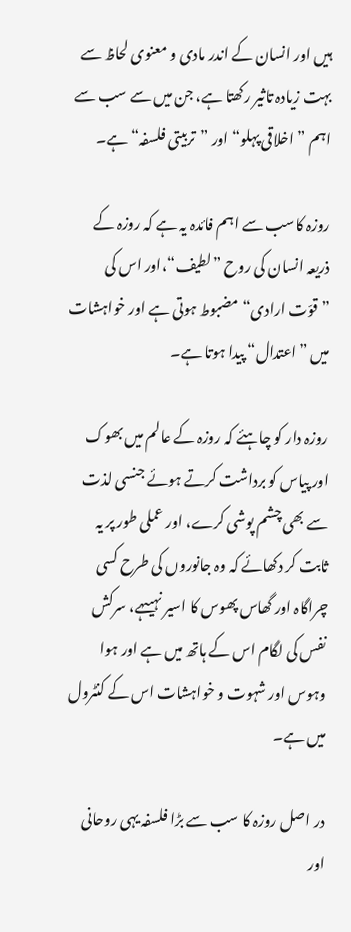ہیں اور انسان کے اندر مادی و معنوی لحاظ سے بہت زیادہ تاثیر رکھتا ہے، جن میں سے سب سے اہم ”اخلاقی پہلو“ اور ”تربیتی فلسفہ“ ہے۔

روزہ کاسب سے اہم فائدہ یہ ہے کہ روزہ کے ذریعہ انسان کی روح ”لطیف“،اور اس کی ”قوّت ارادی“ مضبوط ہوتی ہے اور خواہشات میں ”اعتدال“ پیدا ہوتا ہے۔

روزہ دار کو چاہئے کہ روزہ کے عالم میں بھوک اور پیاس کو برداشت کرتے ہوئے جنسی لذت سے بھی چشم پوشی کرے، اور عملی طور پر یہ ثابت کر دکھائے کہ وہ جانوروں کی طرح کسی چراگاہ اور گھاس پھوس کا اسیر نہیںہے، سرکش نفس کی لگام اس کے ہاتھ میں ہے اور ہوا وہوس اور شہوت و خواہشات اس کے کنٹرول میں ہے۔

در اصل روزہ کا سب سے بڑا فلسفہ یہی روحانی اور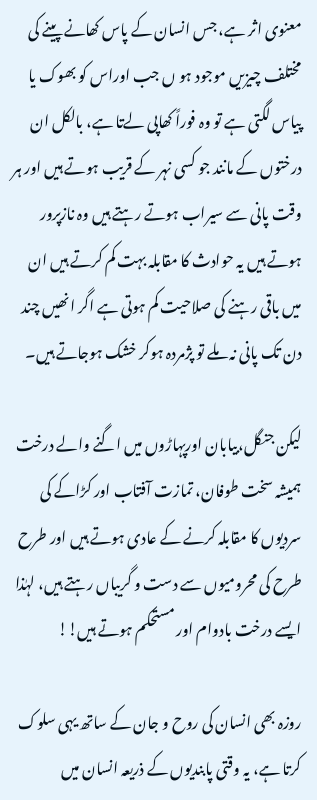معنوی اثر ہے، جس انسان کے پاس کھانے پینے کی مختلف چیزیں موجود ہو ں جب اوراس کو بھوک یا پیاس لگتی ہے تو وہ فوراً کھاپی لےتا ہے، بالکل ان درختوں کے مانند جو کسی نہر کے قریب ہوتے ہیں اور ہر وقت پانی سے سیراب ہوتے رہتے ہیں وہ نازپرور ہوتے ہیں یہ حوادث کا مقابلہ بہت کم کرتے ہیں ان میں باقی رہنے کی صلاحیت کم ہوتی ہے اگر انھیں چند دن تک پانی نہ ملے تو پژمردہ ہوکر خشک ہوجاتے ہیں۔

لیکن جنگل،بیابان اورپہاڑوں میں اگنے والے درخت ہمیشہ سخت طوفان، تمازت آفتاب اور کڑاکے کی سردیوں کا مقابلہ کرنے کے عادی ہوتے ہیں اور طرح طرح کی محرومیوں سے دست و گریباں رہتے ہیں، لہٰذا ایسے درخت بادوام اور مستحکم ہوتے ہیں!!

روزہ بھی انسان کی روح و جان کے ساتھ یہی سلوک کرتا ہے، یہ وقتی پابندیوں کے ذریعہ انسان میں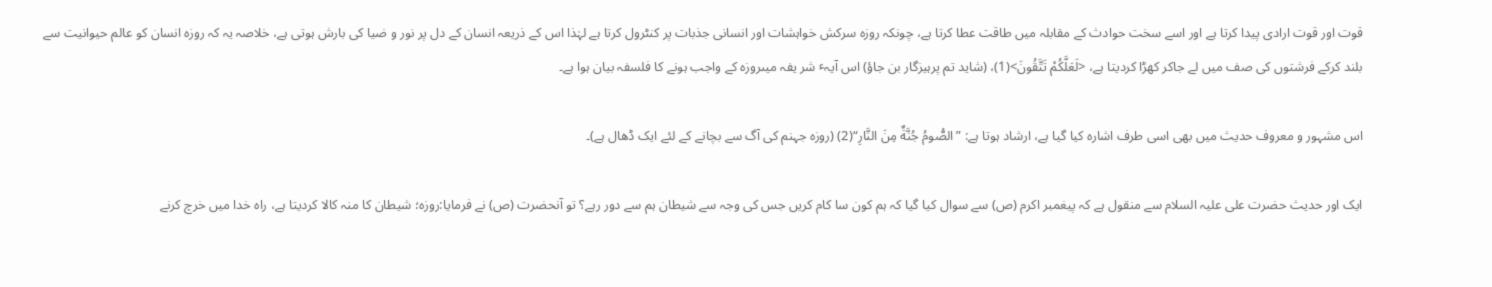قوت اور قوت ارادی پیدا کرتا ہے اور اسے سخت حوادث کے مقابلہ میں طاقت عطا کرتا ہے، چونکہ روزہ سرکش خواہشات اور انسانی جذبات پر کنٹرول کرتا ہے لہٰذا اس کے ذریعہ انسان کے دل پر نور و ضیا کی بارش ہوتی ہے، خلاصہ یہ کہ روزہ انسان کو عالم حیوانیت سے بلند کرکے فرشتوں کی صف میں لے جاکر کھڑا کردیتا ہے، <لَعَلَّکُمْ تَتَّقُونَ>(1)، (شاید تم پرہیزگار بن جاؤ) اس آیہٴ شر یفہ میںروزہ کے واجب ہونے کا فلسفہ بیان ہوا ہے۔

اس مشہور و معروف حدیث میں بھی اسی طرف اشارہ کیا گیا ہے، ارشاد ہوتا ہے: ”الصُّومُ جُنَّةٌ مِنَ النَّارِ“(2) (روزہ جہنم کی آگ سے بچانے کے لئے ایک ڈھال ہے)۔

ایک اور حدیث حضرت علی علیہ السلام سے منقول ہے کہ پیغمبر اکرم (ص) سے سوال کیا گیا کہ ہم کون سا کام کریں جس کی وجہ سے شیطان ہم سے دور رہے؟ تو آنحضرت (ص) نے فرمایا:روزہ؛ شیطان کا منہ کالا کردیتا ہے، راہ خدا میں خرچ کرنے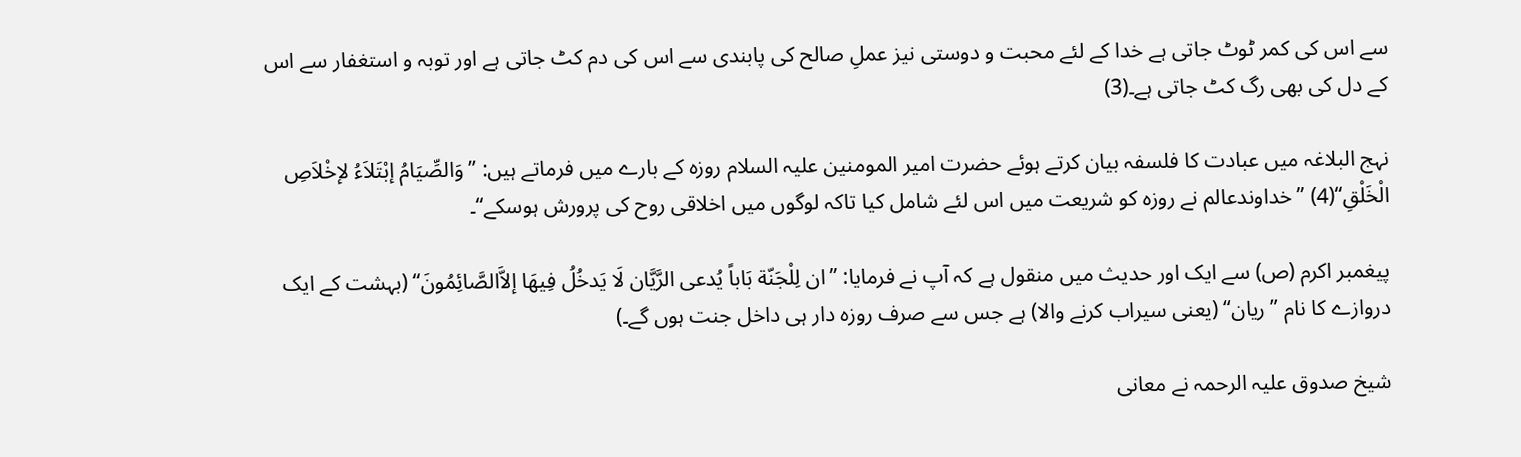سے اس کی کمر ٹوٹ جاتی ہے خدا کے لئے محبت و دوستی نیز عملِ صالح کی پابندی سے اس کی دم کٹ جاتی ہے اور توبہ و استغفار سے اس کے دل کی بھی رگ کٹ جاتی ہے۔(3)

نہج البلاغہ میں عبادت کا فلسفہ بیان کرتے ہوئے حضرت امیر المومنین علیہ السلام روزہ کے بارے میں فرماتے ہیں: ”وَالصِّیَامُ إبْتَلاَءُ لإخْلاَصِ الْخَلْقِ“(4) ”خداوندعالم نے روزہ کو شریعت میں اس لئے شامل کیا تاکہ لوگوں میں اخلاقی روح کی پرورش ہوسکے“۔

پیغمبر اکرم (ص) سے ایک اور حدیث میں منقول ہے کہ آپ نے فرمایا: ”ان لِلْجَنّة بَاباً یُدعی الرَّیَّان لَا یَدخُلُ فِیھَا إلاَّالصَّائِمُونَ“ (بہشت کے ایک دروازے کا نام ”ریان“ (یعنی سیراب کرنے والا) ہے جس سے صرف روزہ دار ہی داخل جنت ہوں گے۔)

شیخ صدوق علیہ الرحمہ نے معانی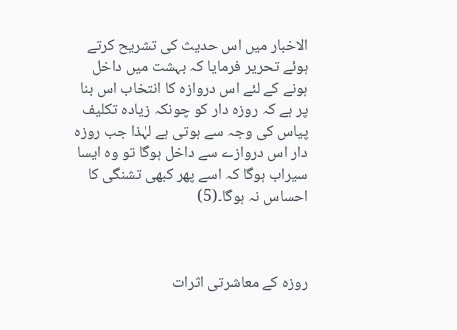الاخبار میں اس حدیث کی تشریح کرتے ہوئے تحریر فرمایا کہ بہشت میں داخل ہونے کے لئے اس دروازہ کا انتخاب اس بنا پر ہے کہ روزہ دار کو چونکہ زیادہ تکلیف پیاس کی وجہ سے ہوتی ہے لہٰذا جب روزہ دار اس دروازے سے داخل ہوگا تو وہ ایسا سیراب ہوگا کہ اسے پھر کبھی تشنگی کا احساس نہ ہوگا۔(5)



روزہ کے معاشرتی اثرات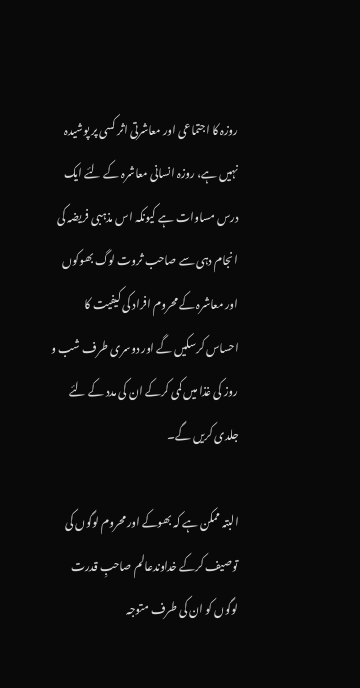روزہ کا اجتماعی اور معاشرتی اثر کسی پر پوشیدہ نہیں ہے، روزہ انسانی معاشرہ کے لئے ایک درس مساوات ہے کیونکہ اس مذہبی فریضہ کی انجام دہی سے صاحب ثروت لوگ بھوکوں اور معاشرہ کے محروم افراد کی کیفیت کا احساس کرسکیں گے اور دوسری طرف شب و روز کی غذا میں کمی کرکے ان کی مدد کے لئے جلدی کریں گے۔

البتہ ممکن ہے کہ بھوکے اور محروم لوگوں کی توصیف کرکے خداوندعالم صاحبِ قدرت لوگوں کو ان کی طرف متوجہ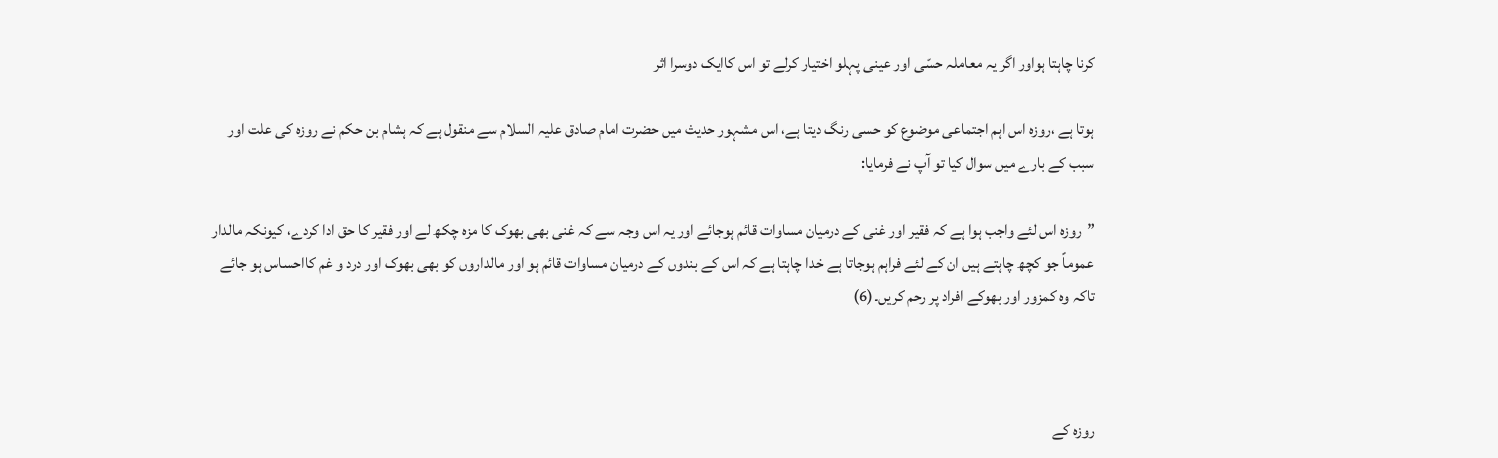کرنا چاہتا ہواور اگر یہ معاملہ حسّی اور عینی پہلو اختیار کرلے تو اس کاایک دوسرا اثر

ہوتا ہے ،روزہ اس اہم اجتماعی موضوع کو حسی رنگ دیتا ہے، اس مشہور حدیث میں حضرت امام صادق علیہ السلام سے منقول ہے کہ ہشام بن حکم نے روزہ کی علت اور سبب کے بارے میں سوال کیا تو آپ نے فرمایا:

”روزہ اس لئے واجب ہوا ہے کہ فقیر اور غنی کے درمیان مساوات قائم ہوجائے اور یہ اس وجہ سے کہ غنی بھی بھوک کا مزہ چکھ لے اور فقیر کا حق ادا کردے، کیونکہ مالدار عموماً جو کچھ چاہتے ہیں ان کے لئے فراہم ہوجاتا ہے خدا چاہتا ہے کہ اس کے بندوں کے درمیان مساوات قائم ہو اور مالداروں کو بھی بھوک اور درد و غم کااحساس ہو جائے تاکہ وہ کمزور اور بھوکے افراد پر رحم کریں۔(6)



روزہ کے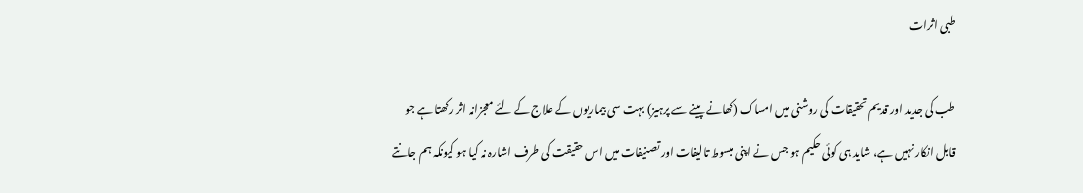طبی اثرات

طب کی جدید اور قدیم تحقیقات کی روشنی میں امساک (کھانے پینے سے پرہیز) بہت سی بیماریوں کے علاج کے لئے معجزانہ اثر رکھتا ہے جو قابل انکار نہیں ہے، شاید ہی کوئی حکیم ہو جس نے اپنی مبسوط تالیفات اور تصنیفات میں اس حقیقت کی طرف اشارہ نہ کیا ہو کیونکہ ہم جانتے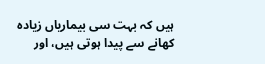ہیں کہ بہت سی بیماریاں زیادہ کھانے سے پیدا ہوتی ہیں، اور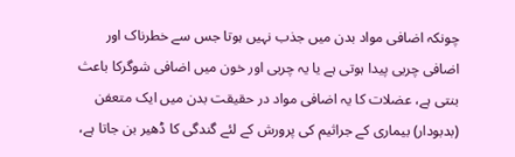چونکہ اضافی مواد بدن میں جذب نہیں ہوتا جس سے خطرناک اور اضافی چربی پیدا ہوتی ہے یا یہ چربی اور خون میں اضافی شوگرکا باعث بنتی ہے، عضلات کا یہ اضافی مواد در حقیقت بدن میں ایک متعفن (بدبودار) بیماری کے جراثیم کی پرورش کے لئے گندگی کا ڈھیر بن جاتا ہے،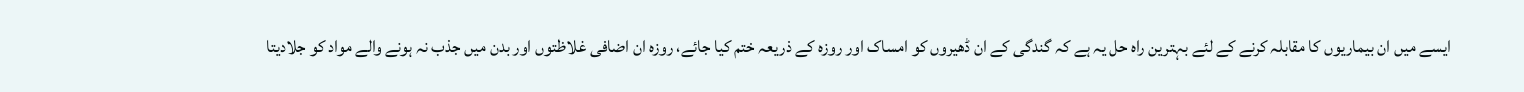ایسے میں ان بیماریوں کا مقابلہ کرنے کے لئے بہترین راہ حل یہ ہے کہ گندگی کے ان ڈھیروں کو امساک اور روزہ کے ذریعہ ختم کیا جائے، روزہ ان اضافی غلاظتوں اور بدن میں جذب نہ ہونے والے مواد کو جلادیتا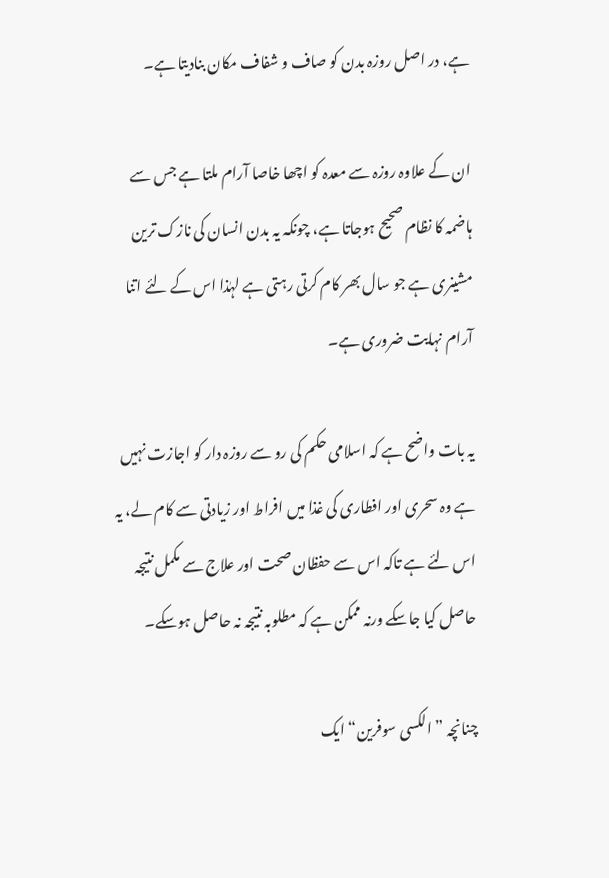ہے، در اصل روزہ بدن کو صاف و شفاف مکان بنادیتا ہے۔

ان کے علاوہ روزہ سے معدہ کو اچھا خاصا آرام ملتا ہے جس سے ہاضمہ کا نظام صحیح ہوجاتا ہے، چونکہ یہ بدن انسان کی نازک ترین مشینری ہے جو سال بھر کام کرتی رہتی ہے لہٰذا اس کے لئے اتنا آرام نہایت ضروری ہے۔

یہ بات واضح ہے کہ اسلامی حکم کی رو سے روزہ دار کو اجازت نہیں ہے وہ سحری اور افطاری کی غذا میں افراط اور زیادتی سے کام لے، یہ اس لئے ہے تاکہ اس سے حفظان صحت اور علاج سے مکمل نتیجہ حاصل کیا جاسکے ورنہ ممکن ہے کہ مطلوبہ نتیجہ نہ حاصل ہوسکے۔

چنانچہ ”الکسی سوفرین“ ایک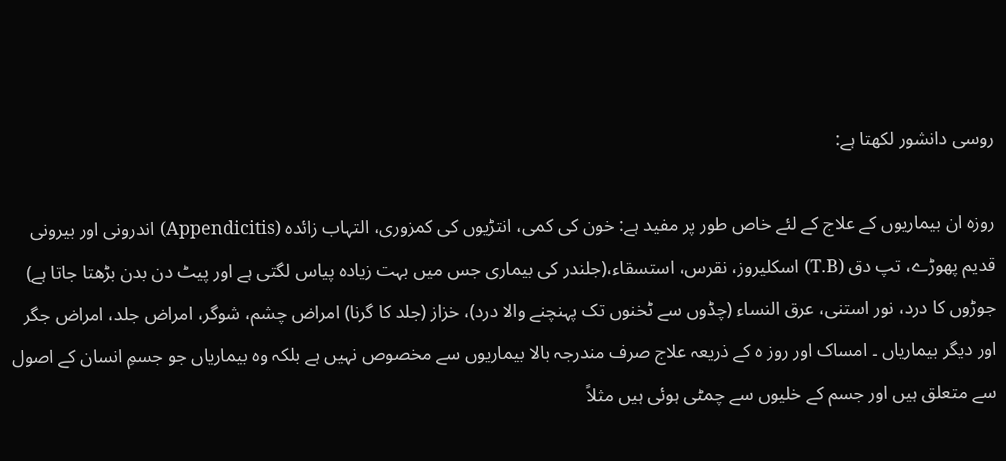روسی دانشور لکھتا ہے:

روزہ ان بیماریوں کے علاج کے لئے خاص طور پر مفید ہے: خون کی کمی، انتڑیوں کی کمزوری، التہاب زائدہ (Appendicitis) اندرونی اور بیرونی قدیم پھوڑے، تپ دق (T.B) اسکلیروز، نقرس، استسقاء،(جلندر کی بیماری جس میں بہت زیادہ پیاس لگتی ہے اور پیٹ دن بدن بڑھتا جاتا ہے) جوڑوں کا درد، نور استنی، عرق النساء (چڈوں سے ٹخنوں تک پہنچنے والا درد)، خزاز (جلد کا گرنا) امراض چشم، شوگر، امراض جلد، امراض جگر اور دیگر بیماریاں ۔ امساک اور روز ہ کے ذریعہ علاج صرف مندرجہ بالا بیماریوں سے مخصوص نہیں ہے بلکہ وہ بیماریاں جو جسمِ انسان کے اصول سے متعلق ہیں اور جسم کے خلیوں سے چمٹی ہوئی ہیں مثلاً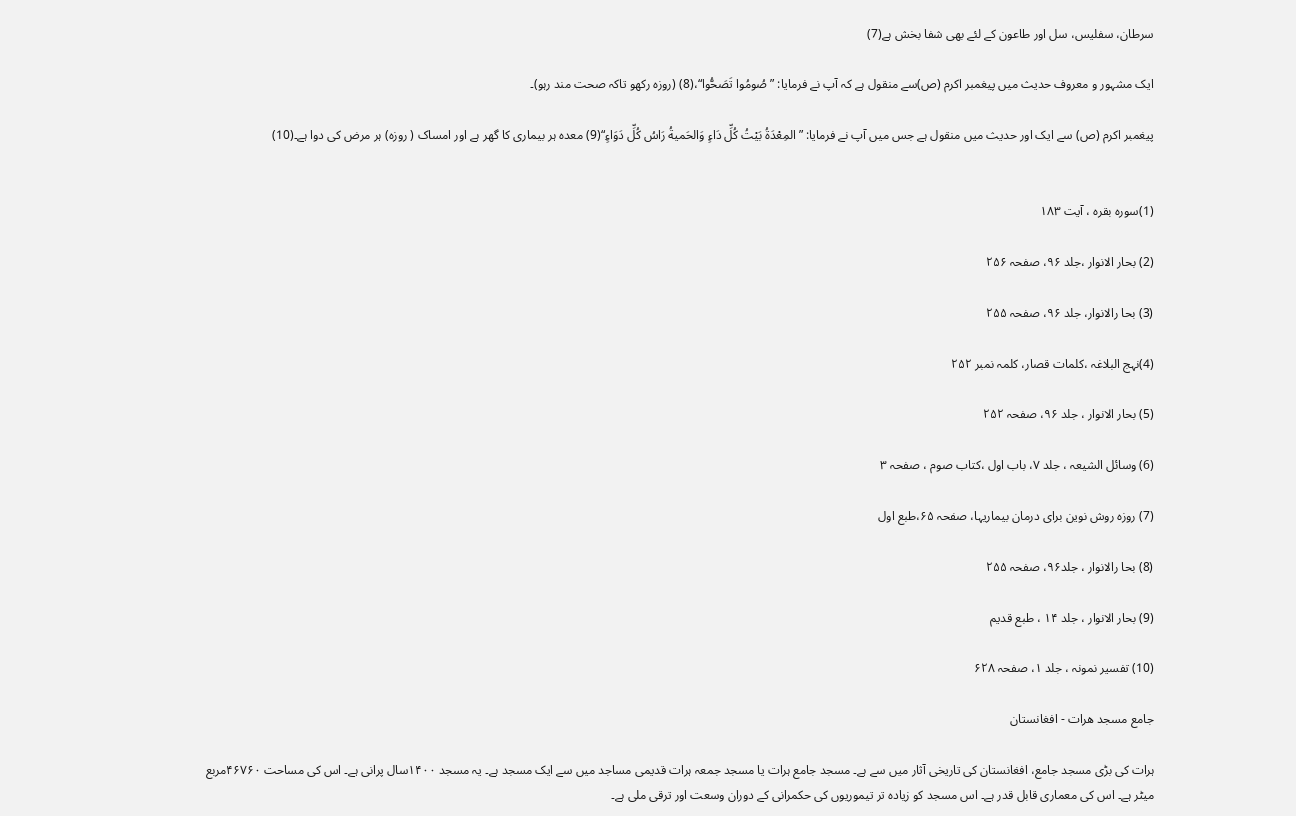سرطان، سفلیس، سل اور طاعون کے لئے بھی شفا بخش ہے(7)

ایک مشہور و معروف حدیث میں پیغمبر اکرم (ص)سے منقول ہے کہ آپ نے فرمایا: ”صُومُوا تَصَحُّوا“،(8) (روزہ رکھو تاکہ صحت مند رہو)۔

پیغمبر اکرم (ص) سے ایک اور حدیث میں منقول ہے جس میں آپ نے فرمایا: ”المِعْدَةُ بَیْتُ کُلِّ دَاءٍ وَالحَمیةُ رَاسُ کُلِّ دَوَاءٍ“(9) معدہ ہر بیماری کا گھر ہے اور امساک ( روزہ) ہر مرض کی دوا ہے۔(10)


(1)سورہ بقرہ ، آیت ۱۸۳

(2) بحار الانوار ،جلد ۹۶، صفحہ ۲۵۶

(3) بحا رالانوار، جلد ۹۶، صفحہ ۲۵۵

(4)نہج البلاغہ ،کلمات قصار، کلمہ نمبر ۲۵۲

(5) بحار الانوار ، جلد ۹۶، صفحہ ۲۵۲

(6) وسائل الشیعہ ، جلد ۷، باب اول ،کتاب صوم ، صفحہ ۳

(7) روزہ روش نوین برای درمان بیماریہا، صفحہ ۶۵،طبع اول

(8) بحا رالانوار ، جلد۹۶، صفحہ ۲۵۵

(9) بحار الانوار ، جلد ۱۴ ، طبع قدیم

(10) تفسیر نمونہ ، جلد ۱، صفحہ ۶۲۸

جامع مسجد هرات - افغانستان

ہرات کی بڑی مسجد جامع، افغانستان کی تاریخی آثار میں سے ہے۔ مسجد جامع ہرات یا مسجد جمعہ ہرات قدیمی مساجد میں سے ایک مسجد ہے۔ یہ مسجد ۱۴۰۰سال پرانی ہے۔ اس کی مساحت ۴۶۷۶۰مربع میٹر ہے۔ اس کی معماری قابل قدر ہے۔ اس مسجد کو زیادہ تر تیموریوں کی حکمرانی کے دوران وسعت اور ترقی ملی ہے۔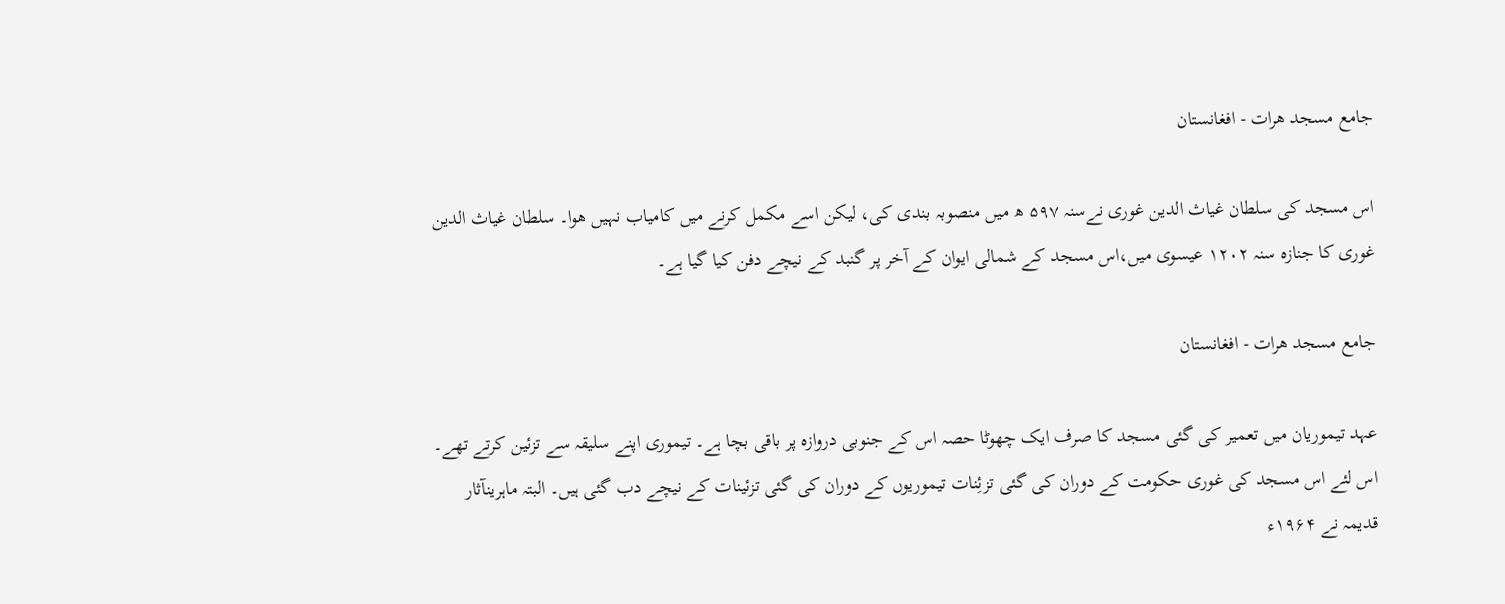جامع مسجد هرات - افغانستان

اس مسجد کی سلطان غیاث الدین غوری نےسنہ ۵۹۷ ھ میں منصوبہ بندی کی، لیکن اسے مکمل کرنے میں کامیاب نہیں ھوا۔ سلطان غیاث الدین غوری کا جنازہ سنہ ۱۲۰۲ عیسوی میں،اس مسجد کے شمالی ایوان کے آخر پر گنبد کے نیچے دفن کیا گیا ہے۔

جامع مسجد هرات - افغانستان

عہد تیموریان میں تعمیر کی گئی مسجد کا صرف ایک چھوٹا حصہ اس کے جنوبی دروازہ پر باقی بچا ہے۔ تیموری اپنے سلیقہ سے تزئین کرتے تھے۔ اس لئے اس مسجد کی غوری حکومت کے دوران کی گئی تزئِنات تیموریوں کے دوران کی گئی تزئینات کے نیچے دب گئی ہیں۔ البتہ ماہرینآثار قدیمہ نے ۱۹۶۴ء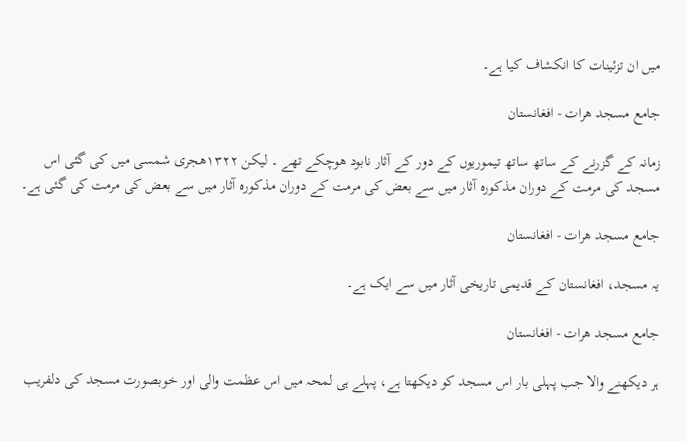میں ان تزئینات کا انکشاف کیا ہے۔

جامع مسجد هرات - افغانستان

زمانہ کے گزرنے کے ساتھ ساتھ تیموریوں کے دور کے آثار نابود ھوچکے تھے ۔ لیکن ۱۳۲۲ھجری شمسی میں کی گئی اس مسجد کی مرمت کے دوران مذکورہ آثار میں سے بعض کی مرمت کے دوران مذکورہ آثار میں سے بعض کی مرمت کی گئی ہے۔

جامع مسجد هرات - افغانستان

یہ مسجد، افغانستان کے قدیمی تاریخی آثار میں سے ایک ہے۔

جامع مسجد هرات - افغانستان

ہر دیکھنے والا جب پہلی بار اس مسجد کو دیکھتا ہے، پہلے ہی لمحہ میں اس عظمت والی اور خوبصورت مسجد کی دلفریب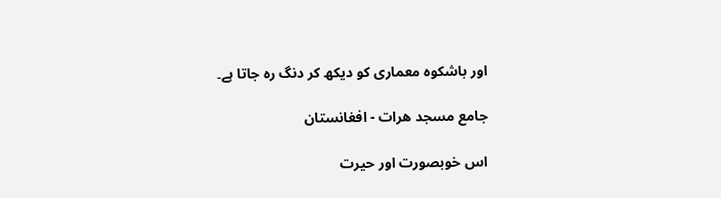اور باشکوہ معماری کو دیکھ کر دنگ رہ جاتا ہے۔

جامع مسجد هرات - افغانستان

اس خوبصورت اور حیرت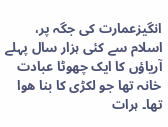انگیزعمارت کی جگہ پر، اسلام سے کئی ہزار سال پہلے آریاؤں کا ایک چھوٹا عبادت خانہ تھا جو لکڑی کا بنا ھوا تھا۔ ہرات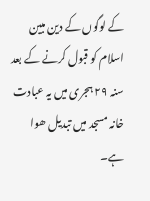کے لوگوں کے دین مبین اسلام کو قبول کرنے کے بعد سنہ ۲۹ ہجری میں یہ عبادت خانہ مسجد میں تبدیل ھوا ہے۔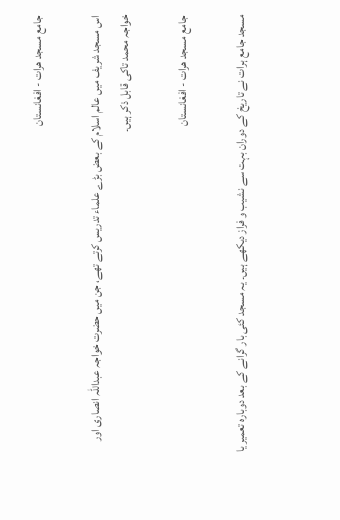جامع مسجد هرات - افغانستان

اس مسجد شریف میں عالم اسلام کے بعض بڑے علماء تدریس کرتے تھے، جن میں حضرت خواجہ عبداللہ انصاری اور خواجہ محمد تاکی قابل ذکر ہیں۔

جامع مسجد هرات - افغانستان

مسجد جامع ہرات نے تاریخ کے دوران بہت سے نشیب و فراز دیکھے ہیں۔ یہ مسجد کئی بار گرانے کے بعد دوبارہ تعمیر یا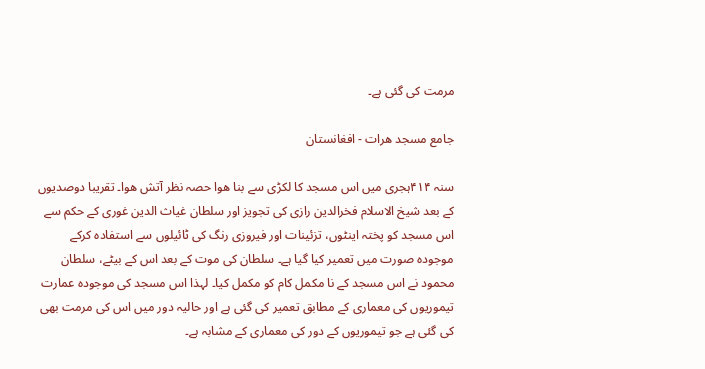مرمت کی گئی ہے۔

جامع مسجد هرات - افغانستان

سنہ ۴۱۴ہجری میں اس مسجد کا لکڑی سے بنا ھوا حصہ نظر آتش ھوا۔ تقریبا دوصدیوں کے بعد شیخ الاسلام فخرالدین رازی کی تجویز اور سلطان غیاث الدین غوری کے حکم سے اس مسجد کو پختہ اینٹوں، تزئینات اور فیروزی رنگ کی ٹائیلوں سے استفادہ کرکے موجودہ صورت میں تعمیر کیا گیا ہے۔ سلطان کی موت کے بعد اس کے بیٹے، سلطان محمود نے اس مسجد کے نا مکمل کام کو مکمل کیا۔ لہذا اس مسجد کی موجودہ عمارت تیموریوں کی معماری کے مطابق تعمیر کی گئی ہے اور حالیہ دور میں اس کی مرمت بھی کی گئی ہے جو تیموریوں کے دور کی معماری کے مشابہ ہے۔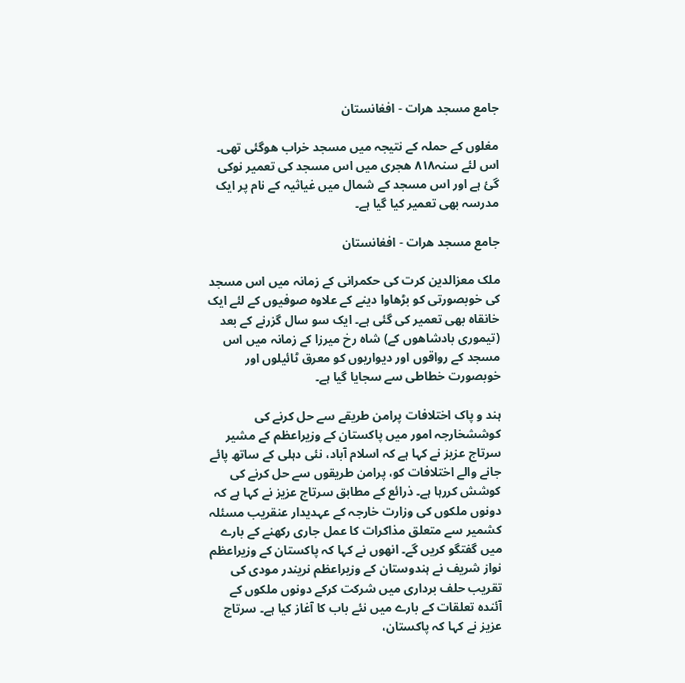جامع مسجد هرات - افغانستان

مغلوں کے حملہ کے نتیجہ میں مسجد خراب ھوگئی تھی۔ اس لئے سنہ۸۱۸ ھجری میں اس مسجد کی تعمیر نوکی گئ ہے اور اس مسجد کے شمال میں غیاثیہ کے نام پر ایک مدرسہ بھی تعمیر کیا گیا ہے۔

جامع مسجد هرات - افغانستان

ملک معزالدین کرت کی حکمرانی کے زمانہ میں اس مسجد کی خوبصورتی کو بڑھاوا دینے کے علاوہ صوفیوں کے لئے ایک خانقاہ بھی تعمیر کی گئی ہے۔ ایک سو سال گزرنے کے بعد (تیموری بادشاھوں کے) شاہ رخ میرزا کے زمانہ میں اس مسجد کے رواقوں اور دیواریوں کو معرق ٹائیلوں اور خوبصورت خطاطی سے سجایا گیا ہے۔

ہند و پاک اختلافات پرامن طریقے سے حل کرنے کی کوششخارجہ امور میں پاکستان کے وزیراعظم کے مشیر سرتاج عزیز نے کہا ہے کہ اسلام آباد، نئی دہلی کے ساتھ پائے جانے والے اختلافات کو، پرامن طریقوں سے حل کرنے کی کوشش کررہا ہے۔ ذرائع کے مطابق سرتاج عزیز نے کہا ہے کہ دونوں ملکوں کی وزارت خارجہ کے عہدیدار عنقریب مسئلہ کشمیر سے متعلق مذاکرات کا عمل جاری رکھنے کے بارے میں گفتگو کریں گے۔ انھوں نے کہا کہ پاکستان کے وزیراعظم نواز شریف نے ہندوستان کے وزیراعظم نریندر مودی کی تقریب حلف برداری میں شرکت کرکے دونوں ملکوں کے آئندہ تعلقات کے بارے میں نئے باب کا آغاز کیا ہے۔ سرتاج عزیز نے کہا کہ پاکستان،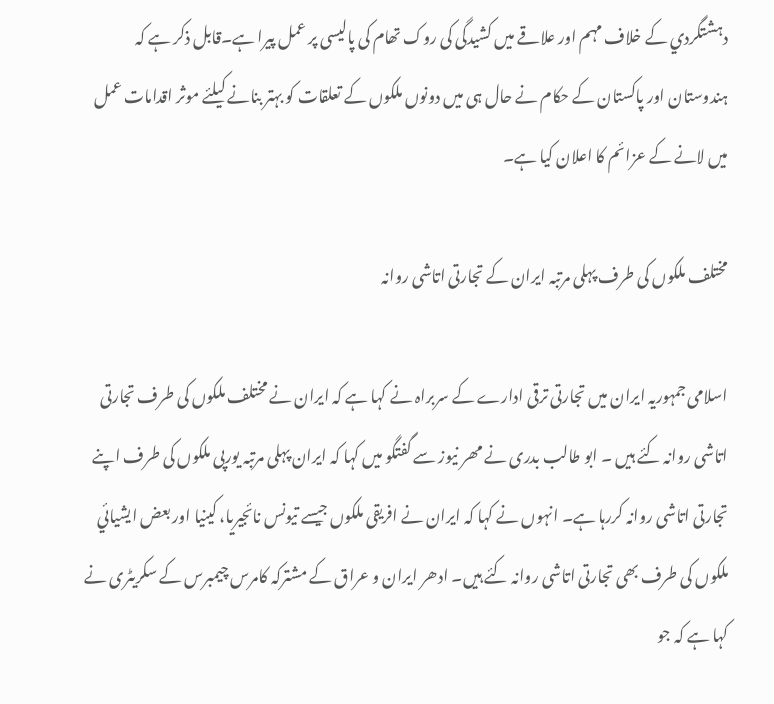دہشتگردي کے خلاف مہم اور علاقے میں کشیدگی کی روک تھام کی پالیسی پر عمل پیرا ہے۔قابل ذکر ہے کہ ہندوستان اور پاکستان کے حکام نے حال ہی میں دونوں ملکوں کے تعلقات کو بہتر بنانے کیلئے موثر اقدامات عمل میں لانے کے عزائم کا اعلان کیا ہے۔

مختلف ملکوں کی طرف پہلی مرتبہ ایران کے تجارتی اتاشی روانہ

اسلامی جمہوریہ ایران میں تجارتی ترقی ادارے کے سربراہ نے کہا ہے کہ ایران نے مختلف ملکوں کی طرف تجارتی اتاشی روانہ کئے ہیں ۔ ابو طالب بدری نے مھر نیوز سے گفتگو میں کہا کہ ایران پہلی مرتبہ یورپی ملکوں کی طرف اپنے تجارتی اتاشی روانہ کررہا ہے۔ انہوں نے کہا کہ ایران نے افریقی ملکوں جیسے تیونس نائجیریا، کینیا اور بعض ایشیائي ملکوں کی طرف بھی تجارتی اتاشی روانہ کئے ہیں۔ ادھر ایران و عراق کے مشترکہ کامرس چیمبرس کے سکریٹری نے کہا ہے کہ جو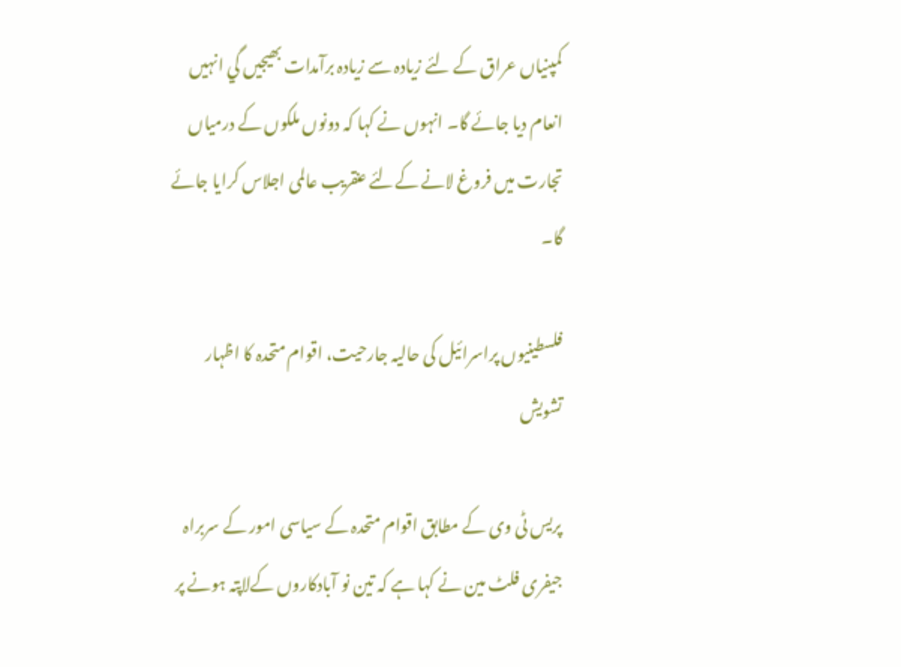کمپنیاں عراق کے لئے زیادہ سے زیادہ برآمدات بھیجیں گي انہیں انعام دیا جائے گا۔ انہوں نے کہا کہ دونوں ملکوں کے درمیاں تجارت میں فروغ لانے کےلئے عنقریب عالمی اجلاس کرایا جائے گا۔

فلسطینیوں پراسرائیل کی حالیہ جارحیت، اقوام متحدہ کا اظہار تشویش

پریس ٹی وی کے مطابق اقوام متحدہ کے سیاسی امور کے سربراہ جیفری فلٹ مین نے کہا ہے کہ تین نو آبادکاروں کےلاپتہ ہونے پر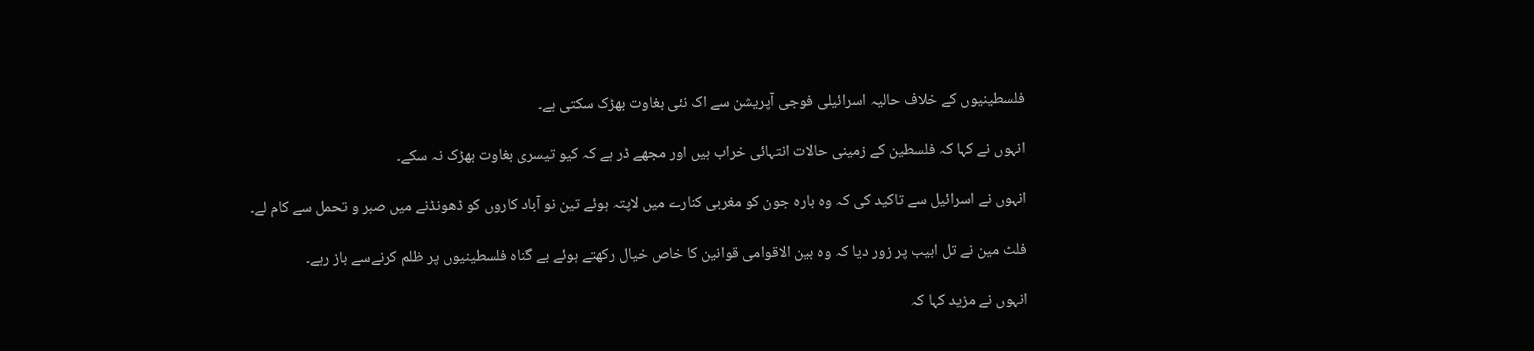فلسطینیوں کے خلاف حالیہ اسرائیلی فوجی آپریشن سے اک نئی بغاوت بھڑک سکتی ہے۔

انہوں نے کہا کہ فلسطین کے زمینی حالات انتہائی خراب ہیں اور مجھے ڈر ہے کہ کیو تیسری بغاوت بھڑک نہ سکے۔

انہوں نے اسرائیل سے تاکید کی کہ وہ بارہ جون کو مغربی کنارے میں لاپتہ ہوئے تین نو آباد کاروں کو ڈھونڈنے میں صبر و تحمل سے کام لے۔

فلٹ مین نے تل ابیب پر زور دیا کہ وہ بین الاقوامی قوانین کا خاص خیال رکھتے ہوئے بے گناہ فلسطینیوں پر ظلم کرنےسے باز رہے۔

انہوں نے مزید کہا کہ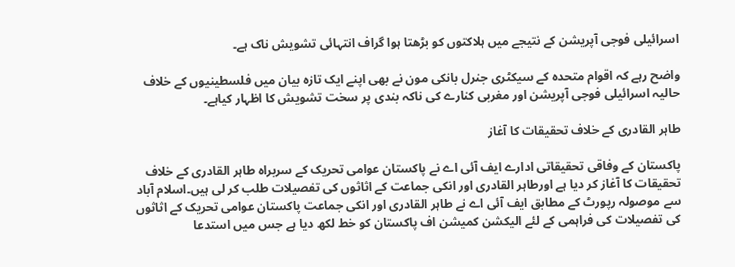اسرائیلی فوجی آپریشن کے نتیجے میں ہلاکتوں کو بڑھتا ہوا گراف انتہائی تشویش ناک ہے۔

واضح رہے کہ اقوام متحدہ کے سیکٹری جنرل بانکی مون نے بھی اپنے ایک تازہ بیان میں فلسطینیوں کے خلاف حالیہ اسرائیلی فوجی آپریشن اور مغربی کنارے کی ناکہ بندی پر سخت تشویش کا اظہار کیاہے۔

طاہر القادری کے خلاف تحقیقات کا آغاز

پاکستان کے وفاقی تحقیقاتی ادارے ایف آئی اے نے پاکستان عوامی تحریک کے سربراہ طاہر القادری کے خلاف تحقیقات کا آغاز کر دیا ہے اورطاہر القادری اور انکی جماعت کے اثاثوں کی تفصیلات طلب کر لی ہیں۔اسلام آباد سے موصولہ رپورٹ کے مطابق ایف آئی اے نے طاہر القادری اور انکی جماعت پاکستان عوامی تحریک کے اثاثوں کی تفصیلات کی فراہمی کے لئے الیکشن کمیشن اف پاکستان کو خط لکھ دیا ہے جس میں استدعا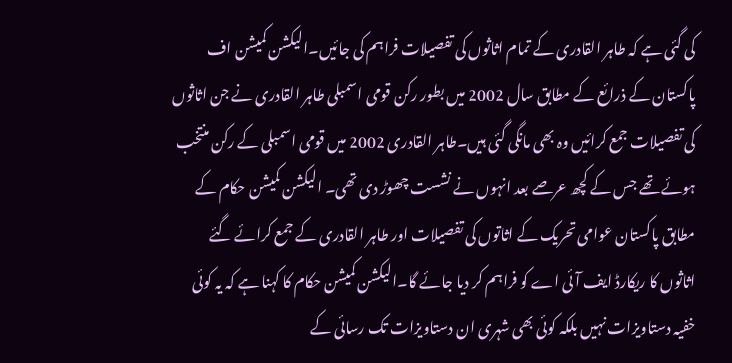کی گئی ہے کہ طاہر القادری کے تمام اثاثوں کی تفصیلات فراہم کی جائیں۔الیکشن کمیشن اف پاکستان کے ذرائع کے مطابق سال 2002 میں بطور رکن قومی اسمبلی طاہر القادری نے جن اثاثوں کی تفصیلات جمع کرائیں وہ بھی مانگی گئی ہیں۔طاہر القادری 2002 میں قومی اسمبلی کے رکن منتخب ہوئے تھے جس کے کچھ عرصے بعد انہوں نے نشست چھوڑ دی تھی۔ الیکشن کمیشن حکام کے مطابق پاکستان عوامی تحریک کے اثاتوں کی تفصیلات اور طاہر القادری کے جمع کرائے گئے اثاثوں کا ریکارڈ ایف آئی اے کو فراہم کر دیا جائے گا۔الیکشن کمیشن حکام کا کہنا ہے کہ یہ کوئی خفیہ دستاویزات نہیں بلکہ کوئی بھی شہری ان دستاویزات تک رسائی کے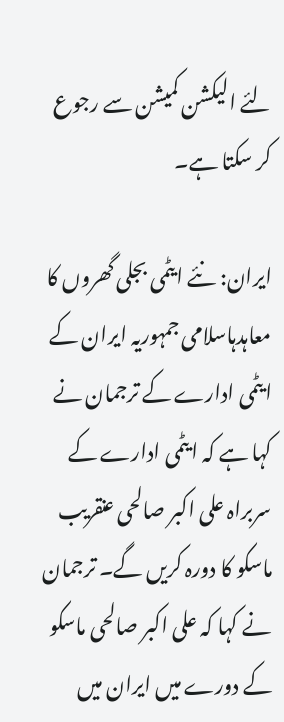لئے الیکشن کمیشن سے رجوع کر سکتا ہے۔

ایران: نئے ایٹمی بجلی گھروں کا معاہدہاسلامی جمہوریہ ایران کے ایٹمی ادارے کے ترجمان نے کہا ہے کہ ایٹمی ادارے کے سربراہ علی اکبر صالحی عنقریب ماسکو کا دورہ کریں گے۔ ترجمان نے کہا کہ علی اکبر صالحی ماسکو کے دورے میں ایران میں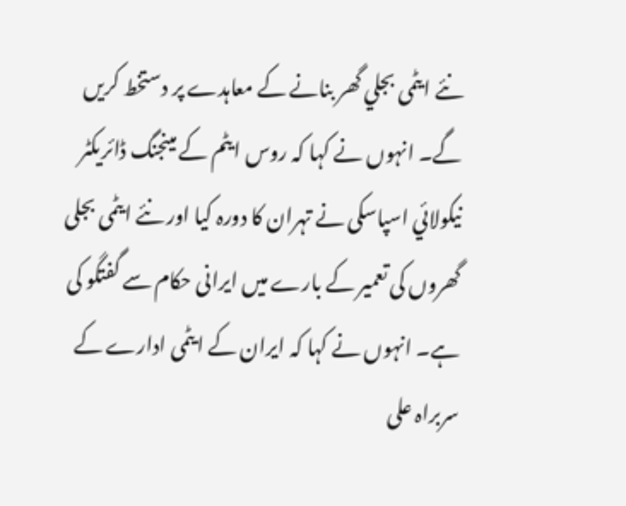نئے ایٹمی بجلي گھر بنانے کے معاہدے پر دستخط کریں گے۔ انہوں نے کہا کہ روس ایٹم کے مینجنگ ڈائریکٹر نیکولائي اسپاسکی نے تہران کا دورہ کیا اور نئے ایٹمی بجلی گھروں کی تعمیر کے بارے میں ایرانی حکام سے گفتگو کی ہے۔ انہوں نے کہا کہ ایران کے ایٹمی ادارے کے سربراہ علی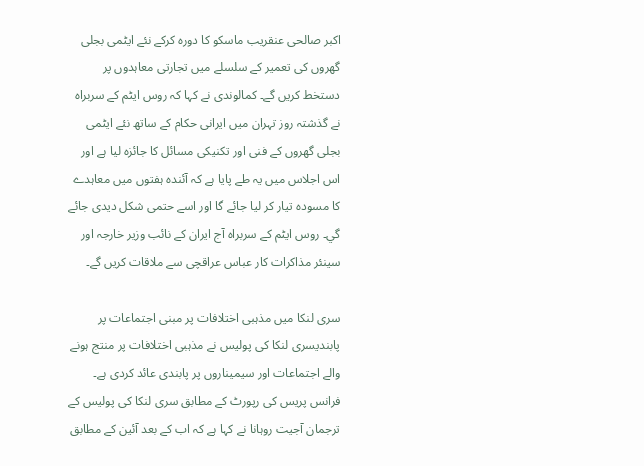اکبر صالحی عنقریب ماسکو کا دورہ کرکے نئے ایٹمی بجلی گھروں کی تعمیر کے سلسلے میں تجارتی معاہدوں پر دستخط کریں گے۔ کمالوندی نے کہا کہ روس ایٹم کے سربراہ نے گذشتہ روز تہران میں ایرانی حکام کے ساتھ نئے ایٹمی بجلی گھروں کے فنی اور تکنیکی مسائل کا جائزہ لیا ہے اور اس اجلاس میں یہ طے پایا ہے کہ آئندہ ہفتوں میں معاہدے کا مسودہ تیار کر لیا جائے گا اور اسے حتمی شکل دیدی جائے گي۔ روس ایٹم کے سربراہ آج ایران کے نائب وزیر خارجہ اور سینئر مذاکرات کار عباس عراقچی سے ملاقات کریں گے۔

سری لنکا میں مذہبی اختلافات پر مبنی اجتماعات پر پابندیسری لنکا کی پولیس نے مذہبی اختلافات پر منتج ہونے والے اجتماعات اور سیمیناروں پر پابندی عائد کردی ہے۔ فرانس پریس کی رپورٹ کے مطابق سری لنکا کی پولیس کے ترجمان آجیت روہانا نے کہا ہے کہ اب کے بعد آئین کے مطابق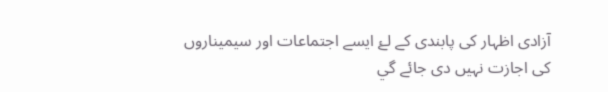آزادی اظہار کی پابندی کے لۓ ایسے اجتماعات اور سیمیناروں کی اجازت نہیں دی جائے گي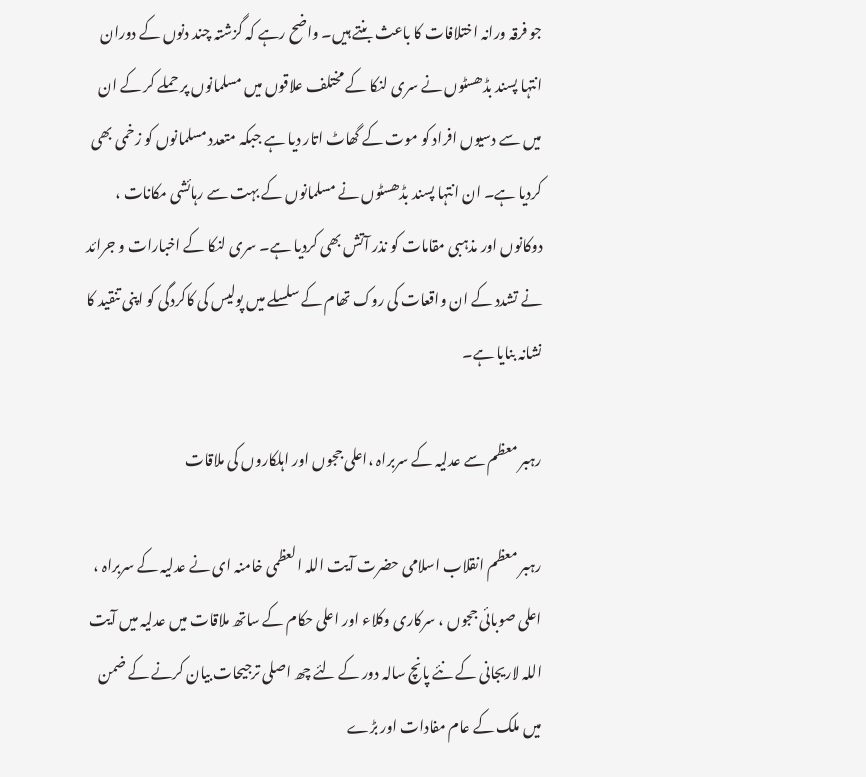جو فرقہ ورانہ اختلافات کا باعث بنتے ہیں۔ واضح رہے کہ گزشتہ چند دنوں کے دوران انتہا پسند بڈھسٹوں نے سری لنکا کے مختلف علاقوں میں مسلمانوں پر حملے کر کے ان میں سے دسیوں افراد کو موت کے گھاٹ اتار دیا ہے جبکہ متعدد مسلمانوں کو زخمی بھی کردیا ہے۔ ان انتہا پسند بڈھسٹوں نے مسلمانوں کے بہت سے رہائشی مکانات ، دوکانوں اور مذہبی مقامات کو نذر آتش بھی کردیا ہے۔ سری لنکا کے اخبارات و جرائد نے تشدد کے ان واقعات کی روک تھام کے سلسلے میں پولیس کی کاکردگی کو اپنی تنقید کا نشانہ بنایا ہے۔

رہبر معظم سے عدلیہ کے سربراہ ،اعلی ججوں اور اہلکاروں کی ملاقات

رہبر معظم انقلاب اسلامی حضرت آیت اللہ العظمی خامنہ ای نے عدلیہ کے سربراہ ، اعلی صوبائی ججوں ، سرکاری وکلاء اور اعلی حکام کے ساتھ ملاقات میں عدلیہ میں آیت اللہ لاریجانی کے نئے پانچ سالہ دور کے لئے چھ اصلی ترجیحات بیان کرنے کے ضمن میں ملک کے عام مفادات اور بڑے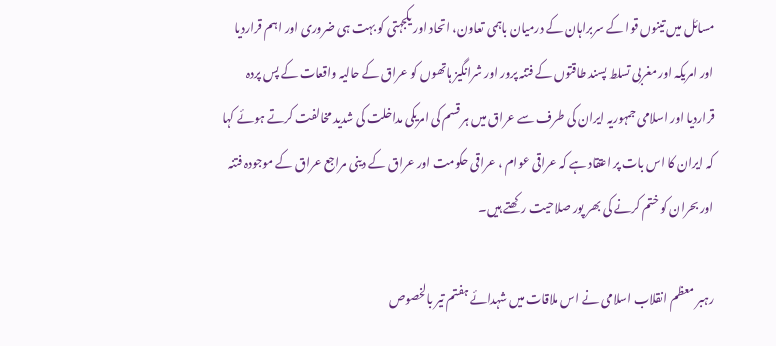مسائل میں تینوں قوا کے سربراہان کے درمیان باہمی تعاون، اتحاد اور یکجہتی کو بہت ہی ضروری اور اہم قراردیا اور امریکہ اور مغربی تسلط پسند طاقتوں کے فتنہ پرور اور شرانگيز ہاتھوں کو عراق کے حالیہ واقعات کے پس پردہ قراردیا اور اسلامی جمہوریہ ایران کی طرف سے عراق میں ہر قسم کی امریکی مداخلت کی شدید مخالفت کرتے ہوئے کہا کہ ایران کا اس بات پر اعتقاد ہے کہ عراقی عوام ، عراقی حکومت اور عراق کے دینی مراجع عراق کے موجودہ فتنہ اور بحران کو ختم کرنے کی بھر پور صلاحیت رکھتے ہیں۔

رہبر معظم انقلاب اسلامی نے اس ملاقات میں شہدائے ہفتم تیر بالخصوص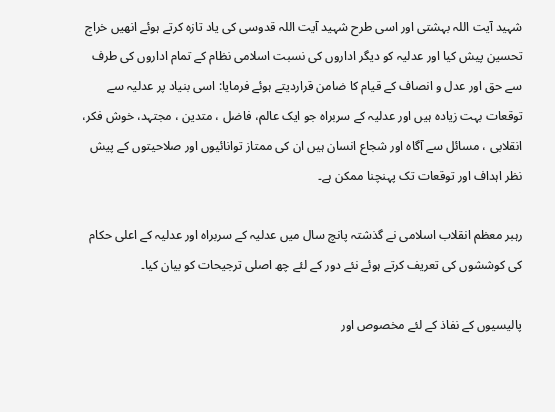شہید آیت اللہ بہشتی اور اسی طرح شہید آیت اللہ قدوسی کی یاد تازہ کرتے ہوئے انھیں خراج تحسین پیش کیا اور عدلیہ کو دیگر اداروں کی نسبت اسلامی نظام کے تمام اداروں کی طرف سے حق اور عدل و انصاف کے قیام کا ضامن قراردیتے ہوئے فرمایا: اسی بنیاد پر عدلیہ سے توقعات بہت زیادہ ہیں اور عدلیہ کے سربراہ جو ایک عالم، فاضل ، متدین ، مجتہد، خوش فکر، انقلابی ، مسائل سے آگاہ اور شجاع انسان ہیں ان کی ممتاز توانائیوں اور صلاحیتوں کے پیش نظر اہداف اور توقعات تک پہنچنا ممکن ہے۔

رہبر معظم انقلاب اسلامی نے گذشتہ پانچ سال میں عدلیہ کے سربراہ اور عدلیہ کے اعلی حکام کی کوششوں کی تعریف کرتے ہوئے نئے دور کے لئے چھ اصلی ترجیحات کو بیان کیا۔

پالیسیوں کے نفاذ کے لئے مخصوص اور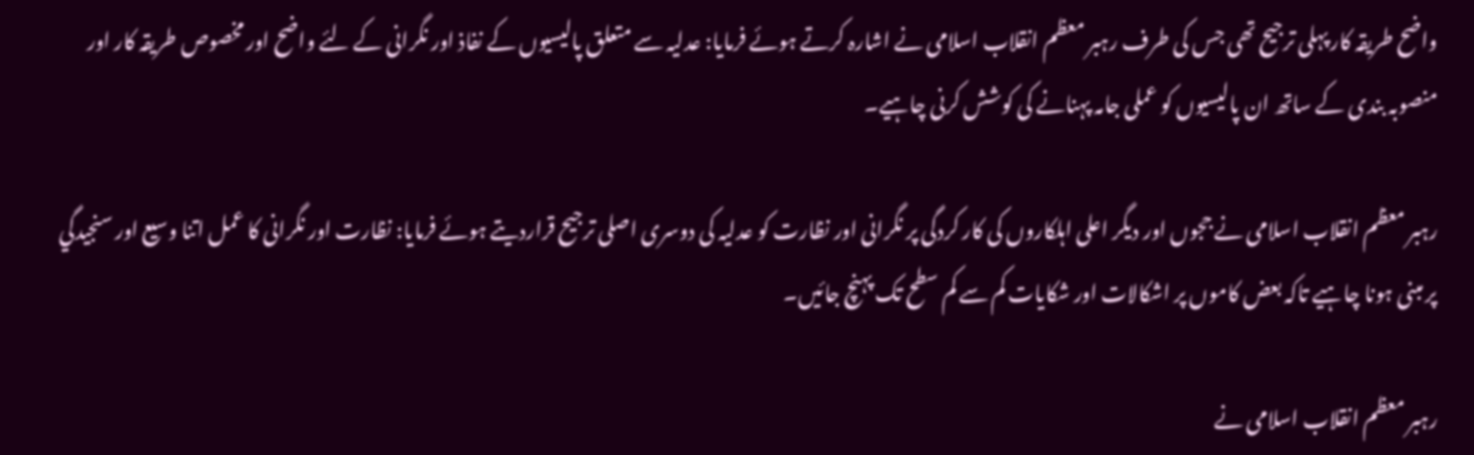واضح طریقہ کار پہلی ترجیح تھی جس کی طرف رہبر معظم انقلاب اسلامی نے اشارہ کرتے ہوئے فرمایا: عدلیہ سے متعلق پالیسیوں کے نفاذ اور نگرانی کے لئے واضح اور مخصوص طریقہ کار اور منصوبہ بندی کے ساتھ ان پالیسیوں کو عملی جامہ پہنانے کی کوشش کرنی چاہیے۔

رہبر معظم انقلاب اسلامی نے ججوں اور دیگر اعلی اہلکاروں کی کار کردگی پر نگرانی اور نظارت کو عدلیہ کی دوسری اصلی ترجیح قراردیتے ہوئے فرمایا: نظارت اور نگرانی کا عمل اتنا وسیع اور سنجیدگي پر مبنی ہونا چاہیے تاکہ بعض کاموں پر اشکالات اور شکایات کم سے کم سطح تک پہنچ جائیں۔

رہبر معظم انقلاب اسلامی نے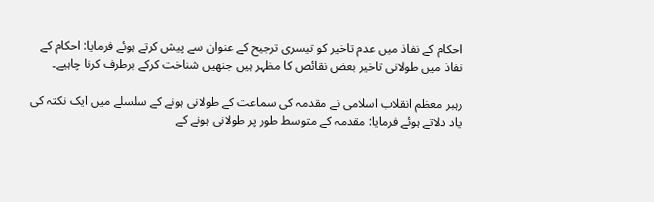احکام کے نفاذ میں عدم تاخير کو تیسری ترجیح کے عنوان سے پیش کرتے ہوئے فرمایا: احکام کے نفاذ میں طولانی تاخير بعض نقائص کا مظہر ہیں جنھیں شناخت کرکے برطرف کرنا چاہیے۔

رہبر معظم انقلاب اسلامی نے مقدمہ کی سماعت کے طولانی ہونے کے سلسلے میں ایک نکتہ کی یاد دلاتے ہوئے فرمایا: مقدمہ کے متوسط طور پر طولانی ہونے کے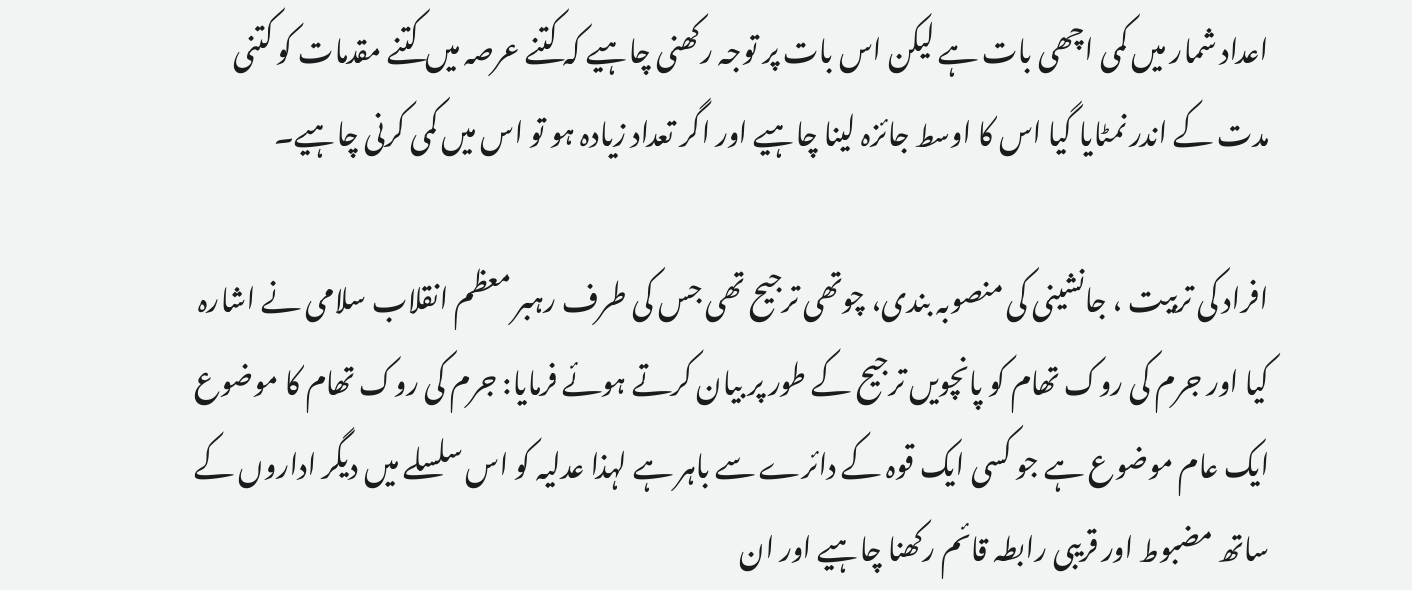اعداد شمار میں کمی اچھی بات ہے لیکن اس بات پر توجہ رکھنی چاہیے کہ کتنے عرصہ میں کتنے مقدمات کو کتنی مدت کے اندر نمٹایا گيا اس کا اوسط جائزہ لینا چاہیے اور اگر تعداد زيادہ ہو تو اس میں کمی کرنی چاہیے۔

افراد کی تربیت ، جانشینی کی منصوبہ بندی، چوتھی ترجیح تھی جس کی طرف رہبر معظم انقلاب سلامی نے اشارہ کیا اور جرم کی روک تھام کو پانچویں ترجیح کے طور پر بیان کرتے ہوئے فرمایا: جرم کی روک تھام کا موضوع ایک عام موضوع ہے جو کسی ایک قوہ کے دائرے سے باہر ہے لہذا عدلیہ کو اس سلسلے میں دیگر اداروں کے ساتھ مضبوط اور قریبی رابطہ قائم رکھنا چاہیے اور ان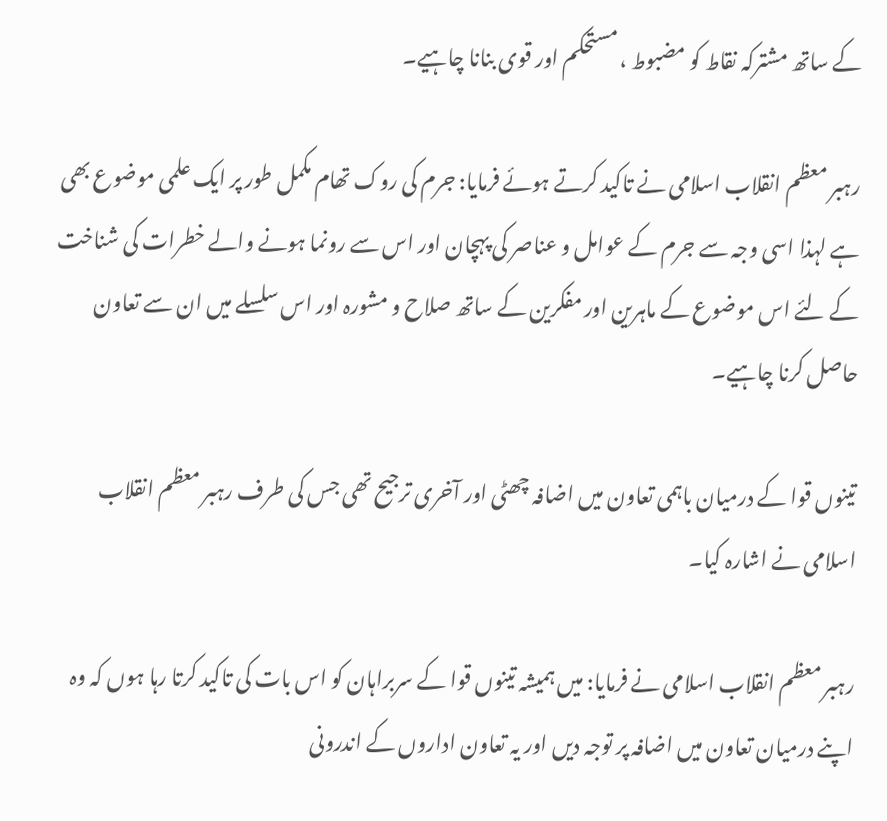کے ساتھ مشترکہ نقاط کو مضبوط ، مستحکم اور قوی بنانا چاہیے۔

رہبر معظم انقلاب اسلامی نے تاکید کرتے ہوئے فرمایا: جرم کی روک تھام مکمل طور پر ایک علمی موضوع بھی ہے لہذا اسی وجہ سے جرم کے عوامل و عناصر کی پہچان اور اس سے رونما ہونے والے خطرات کی شناخت کے لئے اس موضوع کے ماہرین اور مفکرین کے ساتھ صلاح و مشورہ اور اس سلسلے میں ان سے تعاون حاصل کرنا چاہیے۔

تینوں قوا کے درمیان باہمی تعاون میں اضافہ چھٹی اور آخری ترجیح تھی جس کی طرف رہبر معظم انقلاب اسلامی نے اشارہ کیا۔

رہبر معظم انقلاب اسلامی نے فرمایا: میں ہمیشہ تینوں قوا کے سربراہان کو اس بات کی تاکید کرتا رہا ہوں کہ وہ اپنے درمیان تعاون میں اضافہ پر توجہ دیں اور یہ تعاون اداروں کے اندرونی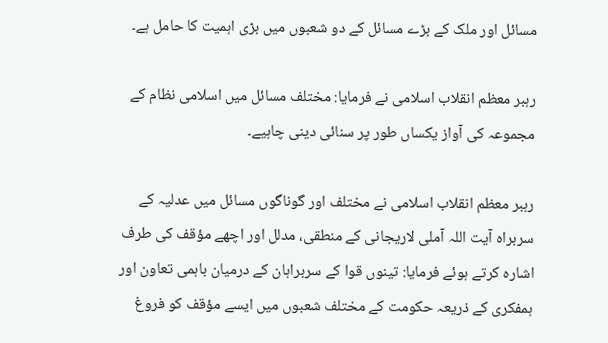مسائل اور ملک کے بڑے مسائل کے دو شعبوں میں بڑی اہمیت کا حامل ہے۔

رہبر معظم انقلاب اسلامی نے فرمایا: مختلف مسائل میں اسلامی نظام کے مجموعہ کی آواز یکساں طور پر سنائی دینی چاہیے۔

رہبر معظم انقلاب اسلامی نے مختلف اور گوناگوں مسائل میں عدلیہ کے سربراہ آیت اللہ آملی لاریجانی کے منطقی، مدلل اور اچھے مؤقف کی طرف اشارہ کرتے ہوئے فرمایا: تینوں قوا کے سربراہان کے درمیان باہمی تعاون اور ہمفکری کے ذریعہ حکومت کے مختلف شعبوں میں ایسے مؤقف کو فروغ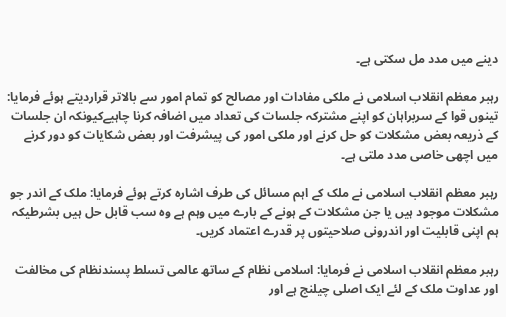دینے میں مدد مل سکتی ہے۔

رہبر معظم انقلاب اسلامی نے ملکی مفادات اور مصالح کو تمام امور سے بالاتر قراردیتے ہوئے فرمایا: تینوں قوا کے سربراہان کو اپنے مشترکہ جلسات کی تعداد میں اضافہ کرنا چاہیےکیونکہ ان جلسات کے ذریعہ بعض مشکلات کو حل کرنے اور ملکی امور کی پیشرفت اور بعض شکایات کو دور کرنے میں اچھی خاصی مدد ملتی ہے۔

رہبر معظم انقلاب اسلامی نے ملک کے اہم مسائل کی طرف اشارہ کرتے ہوئے فرمایا: ملک کے اندر جو مشکلات موجود ہیں یا جن مشکلات کے ہونے کے بارے میں وہم ہے وہ سب قابل حل ہیں بشرطیکہ ہم اپنی قابلیت اور اندرونی صلاحیتوں پر قدرے اعتماد کریں۔

رہبر معظم انقلاب اسلامی نے فرمایا: اسلامی نظام کے ساتھ عالمی تسلط پسندنظام کی مخالفت اور عداوت ملک کے لئے ایک اصلی چيلنج ہے اور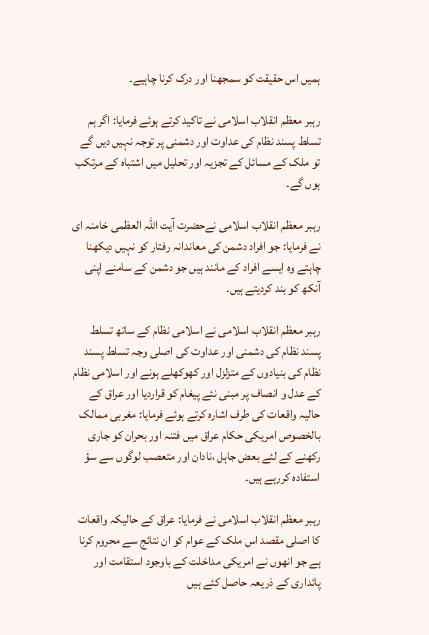ہمیں اس حقیقت کو سمجھنا اور درک کرنا چاہیے۔

رہبر معظم انقلاب اسلامی نے تاکید کرتے ہوئے فرمایا: اگر ہم تسلط پسند نظام کی عداوت اور دشمنی پر توجہ نہیں دیں گے تو ملک کے مسائل کے تجزيہ اور تحلیل میں اشتباہ کے مرتکب ہوں گے۔

رہبر معظم انقلاب اسلامی نےحضرت آیت اللہ العظمی خامنہ ای نے فرمایا: جو افراد دشمن کی معاندانہ رفتار کو نہیں دیکھنا چاہتے وہ ایسے افراد کے مانند ہیں جو دشمن کے سامنے اپنی آنکھ کو بند کردیتے ہیں۔

رہبر معظم انقلاب اسلامی نے اسلامی نظام کے ساتھ تسلط پسند نظام کی دشمنی اور عداوت کی اصلی وجہ تسلط پسند نظام کی بنیادوں کے متزلزل اور کھوکھلے ہونے اور اسلامی نظام کے عدل و انصاف پر مبنی نئے پیغام کو قراردیا اور عراق کے حالیہ واقعات کی طرف اشارہ کرتے ہوئے فرمایا: مغربی ممالک بالخصوص امریکی حکام عراق میں فتنہ اور بحران کو جاری رکھنے کے لئے بعض جاہل ،نادان اور متعصب لوگوں سے سؤ استفادہ کررہے ہیں۔

رہبر معظم انقلاب اسلامی نے فرمایا: عراق کے حالیکہ واقعات کا اصلی مقصد اس ملک کے عوام کو ان نتائج سے محروم کرنا ہے جو انھوں نے امریکی مداخلت کے باوجود استقامت اور پائداری کے ذریعہ حاصل کئے ہیں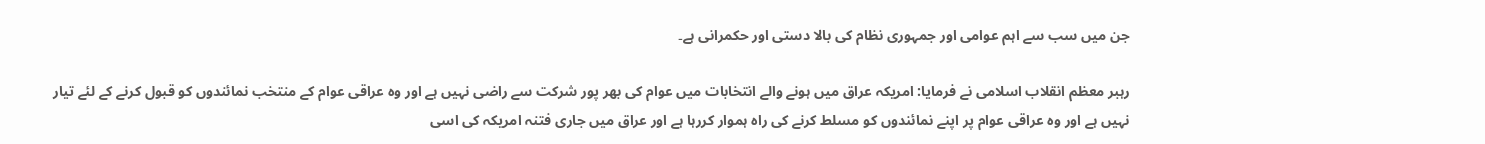جن میں سب سے اہم عوامی اور جمہوری نظام کی بالا دستی اور حکمرانی ہے۔

رہبر معظم انقلاب اسلامی نے فرمایا: امریکہ عراق میں ہونے والے انتخابات میں عوام کی بھر پور شرکت سے راضی نہیں ہے اور وہ عراقی عوام کے منتخب نمائندوں کو قبول کرنے کے لئے تیار نہیں ہے اور وہ عراقی عوام پر اپنے نمائندوں کو مسلط کرنے کی راہ ہموار کررہا ہے اور عراق میں جاری فتنہ امریکہ کی اسی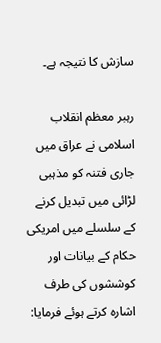سازش کا نتیجہ ہے۔

رہبر معظم انقلاب اسلامی نے عراق میں جاری فتنہ کو مذہبی لڑائی میں تبدیل کرنے کے سلسلے میں امریکی حکام کے بیانات اور کوششوں کی طرف اشارہ کرتے ہوئے فرمایا: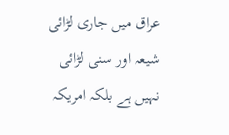عراق میں جاری لڑائی شیعہ اور سنی لڑائی نہیں ہے بلکہ امریکہ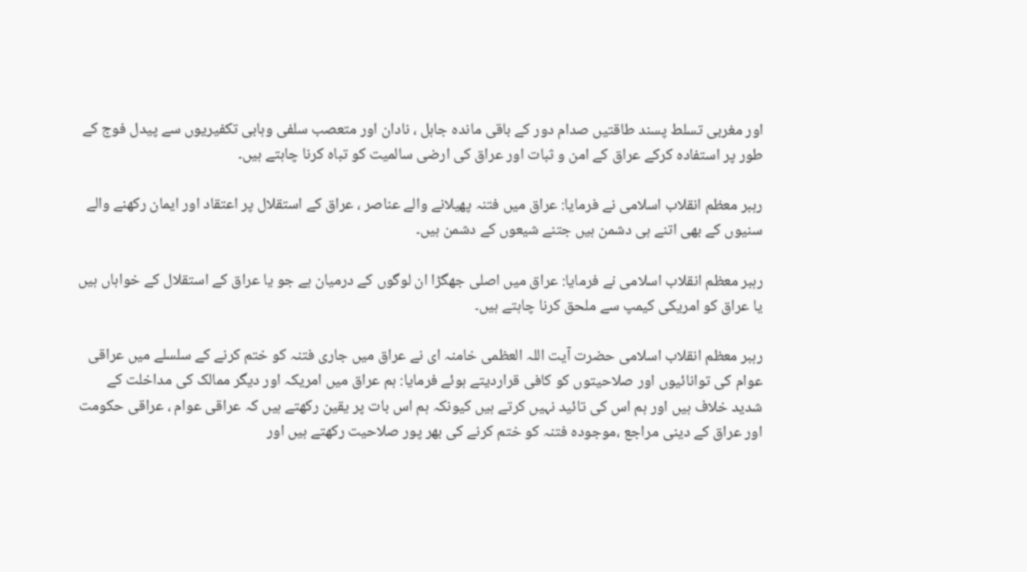اور مغربی تسلط پسند طاقتیں صدام دور کے باقی ماندہ جاہل ، نادان اور متعصب سلفی وہابی تکفیریوں سے پیدل فوج کے طور پر استفادہ کرکے عراق کے امن و ثبات اور عراق کی ارضی سالمیت کو تباہ کرنا چاہتے ہیں۔

رہبر معظم انقلاب اسلامی نے فرمایا: عراق میں فتنہ پھیلانے والے عناصر ، عراق کے استقلال پر اعتقاد اور ایمان رکھنے والے سنیوں کے بھی اتنے ہی دشمن ہیں جتنے شیعوں کے دشمن ہیں۔

رہبر معظم انقلاب اسلامی نے فرمایا: عراق میں اصلی جھگڑا ان لوگوں کے درمیان ہے جو یا عراق کے استقلال کے خواہاں ہیں یا عراق کو امریکی کیمپ سے ملحق کرنا چاہتے ہیں۔

رہبر معظم انقلاب اسلامی حضرت آیت اللہ العظمی خامنہ ای نے عراق میں جاری فتنہ کو ختم کرنے کے سلسلے میں عراقی عوام کی توانائيوں اور صلاحیتوں کو کافی قراردیتے ہوئے فرمایا: ہم عراق میں امریکہ اور دیگر ممالک کی مداخلت کے شدید خلاف ہیں اور ہم اس کی تائید نہیں کرتے ہیں کیونکہ ہم اس بات پر یقین رکھتے ہیں کہ عراقی عوام ، عراقی حکومت اور عراق کے دینی مراجع ،موجودہ فتنہ کو ختم کرنے کی بھر پور صلاحیت رکھتے ہیں اور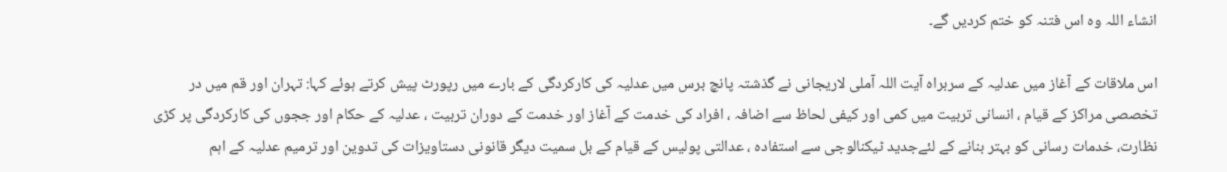انشاء اللہ وہ اس فتنہ کو ختم کردیں گے۔

اس ملاقات کے آغاز میں عدلیہ کے سربراہ آیت اللہ آملی لاریجانی نے گذشتہ پانچ برس میں عدلیہ کی کارکردگی کے بارے میں رپورٹ پیش کرتے ہوئے کہا: تہران اور قم میں در تخصصی مراکز کے قیام ، انسانی تربیت میں کمی اور کیفی لحاظ سے اضافہ ، افراد کی خدمت کے آغاز اور خدمت کے دوران تربیت ، عدلیہ کے حکام اور ججوں کی کارکردگی پر کڑی نظارت، خدمات رسانی کو بہتر بنانے کے لئےجدید ٹیکنالوجی سے استفادہ ، عدالتی پولیس کے قیام کے بل سمیت دیگر قانونی دستاویزات کی تدوین اور ترمیم عدلیہ کے اہم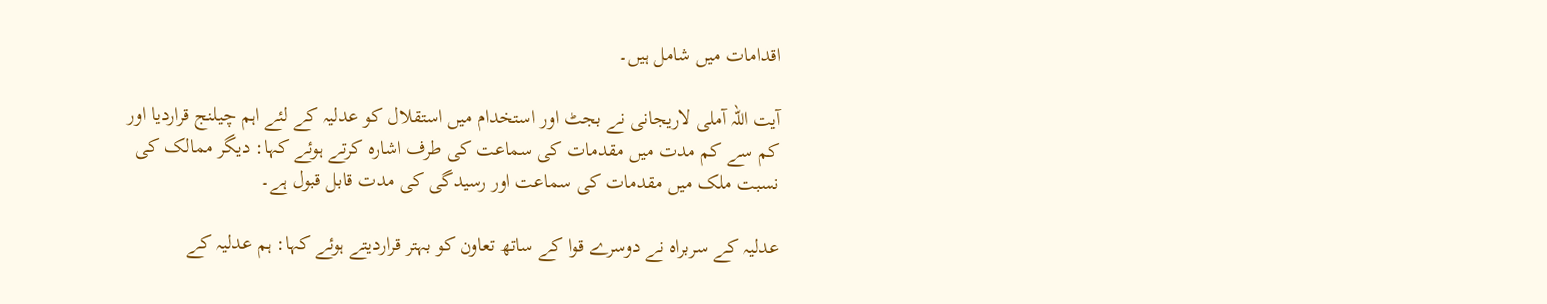اقدامات میں شامل ہیں۔

آیت اللہ آملی لاریجانی نے بجٹ اور استخدام میں استقلال کو عدلیہ کے لئے اہم چيلنج قراردیا اور کم سے کم مدت میں مقدمات کی سماعت کی طرف اشارہ کرتے ہوئے کہا: دیگر ممالک کی نسبت ملک میں مقدمات کی سماعت اور رسیدگی کی مدت قابل قبول ہے۔

عدلیہ کے سربراہ نے دوسرے قوا کے ساتھ تعاون کو بہتر قراردیتے ہوئے کہا: ہم عدلیہ کے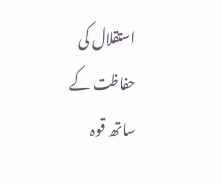استقلال کی حفاظت کے ساتھ قوہ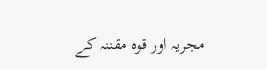مجریہ اور قوہ مقننہ کے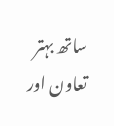ساتھ بہتر تعاون اور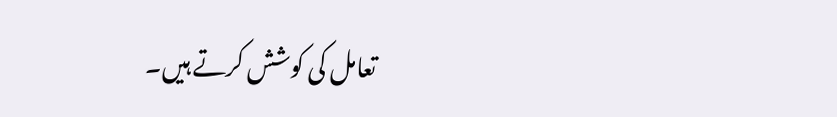تعامل کی کوشش کرتے ہیں۔